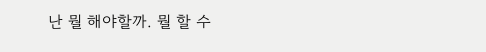난 뭘 해야할까. 뭘 할 수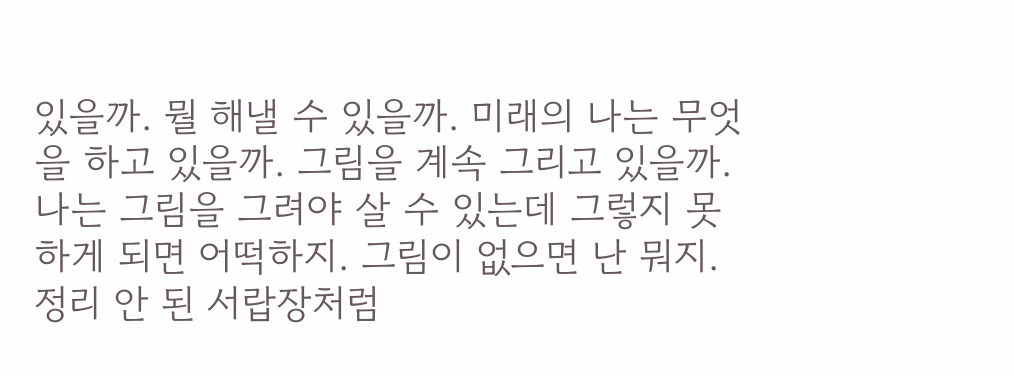있을까. 뭘 해낼 수 있을까. 미래의 나는 무엇을 하고 있을까. 그림을 계속 그리고 있을까. 나는 그림을 그려야 살 수 있는데 그렇지 못하게 되면 어떡하지. 그림이 없으면 난 뭐지.
정리 안 된 서랍장처럼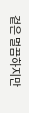겉은 멀끔하지만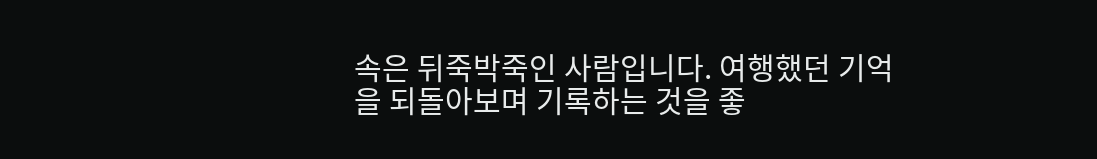속은 뒤죽박죽인 사람입니다. 여행했던 기억을 되돌아보며 기록하는 것을 좋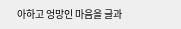아하고 엉망인 마음을 글과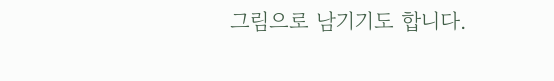그림으로 남기기도 합니다.